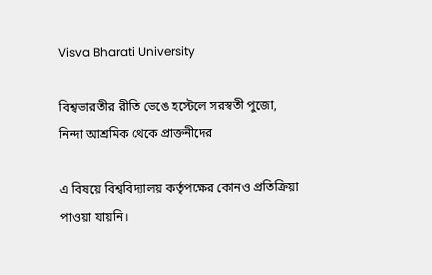Visva Bharati University

বিশ্বভারতীর রীতি ভেঙে হস্টেলে সরস্বতী পুজো, নিন্দা আশ্রমিক থেকে প্রাক্তনীদের

এ বিষয়ে বিশ্ববিদ্যালয় কর্তৃপক্ষের কোনও প্রতিক্রিয়া পাওয়া যায়নি।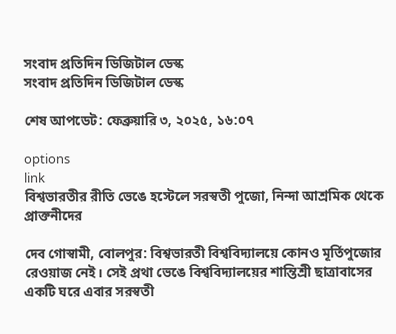সংবাদ প্রতিদিন ডিজিটাল ডেস্ক
সংবাদ প্রতিদিন ডিজিটাল ডেস্ক

শেষ আপডেট: ফেব্রুয়ারি ৩, ২০২৫, ১৬:০৭

options
link
বিশ্বভারতীর রীতি ভেঙে হস্টেলে সরস্বতী পুজো, নিন্দা আশ্রমিক থেকে প্রাক্তনীদের

দেব গোস্বামী, বোলপুর: বিশ্বভারতী বিশ্ববিদ্যালয়ে কোনও মূর্তিপুজোর রেওয়াজ নেই। সেই প্রথা ভেঙে বিশ্ববিদ্যালয়ের শান্তিশ্রী ছাত্রাবাসের একটি ঘরে এবার সরস্বতী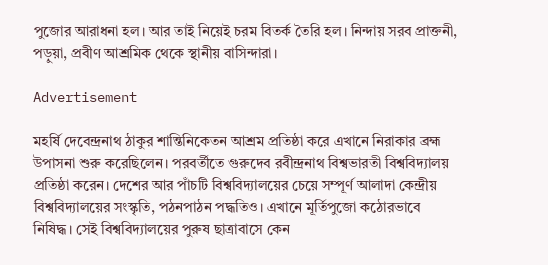পুজোর আরাধনা হল। আর তাই নিয়েই চরম বিতর্ক তৈরি হল। নিন্দায় সরব প্রাক্তনী, পড়ুয়া, প্রবীণ আশ্রমিক থেকে স্থানীয় বাসিন্দারা।

Advertisement

মহর্ষি দেবেন্দ্রনাথ ঠাকুর শান্তিনিকেতন আশ্রম প্রতিষ্ঠা করে এখানে নিরাকার ব্রহ্ম উপাসনা শুরু করেছিলেন। পরবর্তীতে গুরুদেব রবীন্দ্রনাথ বিশ্বভারতী বিশ্ববিদ্যালয় প্রতিষ্ঠা করেন। দেশের আর পাঁচটি বিশ্ববিদ্যালয়ের চেয়ে সম্পূর্ণ আলাদা কেন্দ্রীয় বিশ্ববিদ্যালয়ের সংস্কৃতি, পঠনপাঠন পদ্ধতিও। এখানে মূর্তিপুজো কঠোরভাবে নিষিদ্ধ। সেই বিশ্ববিদ্যালয়ের পুরুষ ছাত্রাবাসে কেন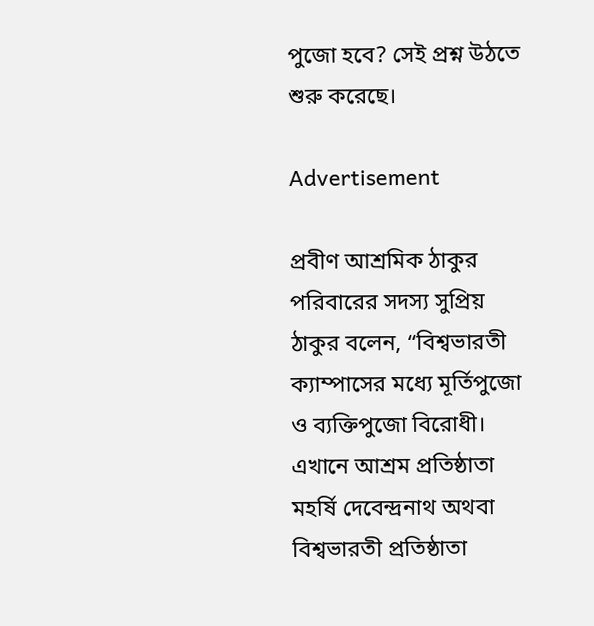পুজো হবে? সেই প্রশ্ন উঠতে শুরু করেছে।

Advertisement

প্রবীণ আশ্রমিক ঠাকুর পরিবারের সদস্য সুপ্রিয় ঠাকুর বলেন, “বিশ্বভারতী ক্যাম্পাসের মধ্যে মূর্তিপুজো ও ব্যক্তিপুজো বিরোধী। এখানে আশ্রম প্রতিষ্ঠাতা মহর্ষি দেবেন্দ্রনাথ অথবা বিশ্বভারতী প্রতিষ্ঠাতা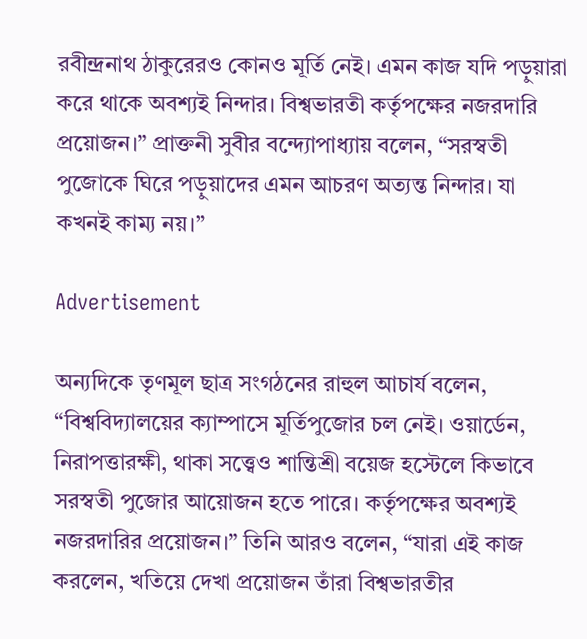রবীন্দ্রনাথ ঠাকুরেরও কোনও মূর্তি নেই। এমন কাজ যদি পড়ুয়ারা করে থাকে অবশ্যই নিন্দার। বিশ্বভারতী কর্তৃপক্ষের নজরদারি প্রয়োজন।” প্রাক্তনী সুবীর বন্দ্যোপাধ্যায় বলেন, “সরস্বতী পুজোকে ঘিরে পড়ুয়াদের এমন আচরণ অত্যন্ত নিন্দার। যা কখনই কাম্য নয়।”

Advertisement

অন্যদিকে তৃণমূল ছাত্র সংগঠনের রাহুল আচার্য বলেন, “বিশ্ববিদ্যালয়ের ক্যাম্পাসে মূর্তিপুজোর চল নেই। ওয়ার্ডেন, নিরাপত্তারক্ষী, থাকা সত্ত্বেও শান্তিশ্রী বয়েজ হস্টেলে কিভাবে সরস্বতী পুজোর আয়োজন হতে পারে। কর্তৃপক্ষের অবশ্যই নজরদারির প্রয়োজন।” তিনি আরও বলেন, “যারা এই কাজ করলেন, খতিয়ে দেখা প্রয়োজন তাঁরা বিশ্বভারতীর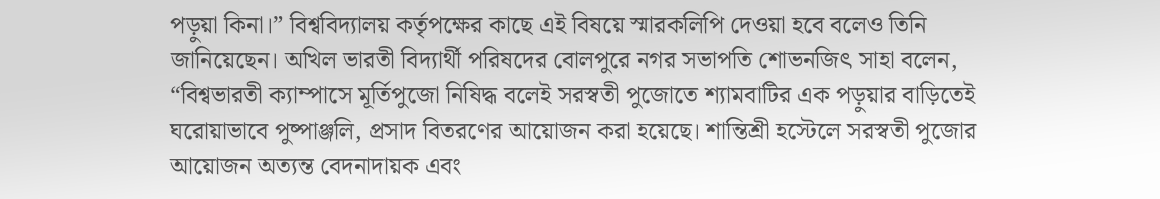পড়ুয়া কিনা।” বিশ্ববিদ্যালয় কর্তৃপক্ষের কাছে এই বিষয়ে স্মারকলিপি দেওয়া হবে বলেও তিনি জানিয়েছেন। অখিল ভারতী বিদ্যার্থী পরিষদের বোলপুরে নগর সভাপতি শোভনজিৎ সাহা বলেন, “বিশ্বভারতী ক্যাম্পাসে মূর্তিপুজো নিষিদ্ধ বলেই সরস্বতী পুজোতে শ্যামবাটির এক পড়ুয়ার বাড়িতেই ঘরোয়াভাবে পুষ্পাঞ্জলি, প্রসাদ বিতরণের আয়োজন করা হয়েছে। শান্তিশ্রী হস্টেলে সরস্বতী পুজোর আয়োজন অত্যন্ত বেদনাদায়ক এবং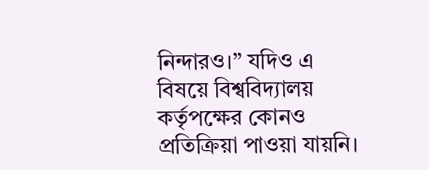নিন্দারও।” যদিও এ বিষয়ে বিশ্ববিদ্যালয় কর্তৃপক্ষের কোনও প্রতিক্রিয়া পাওয়া যায়নি।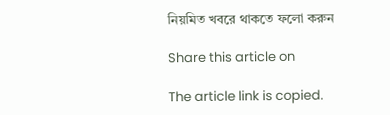নিয়মিত খবরে থাকতে ফলো করুন

Share this article on

The article link is copied.